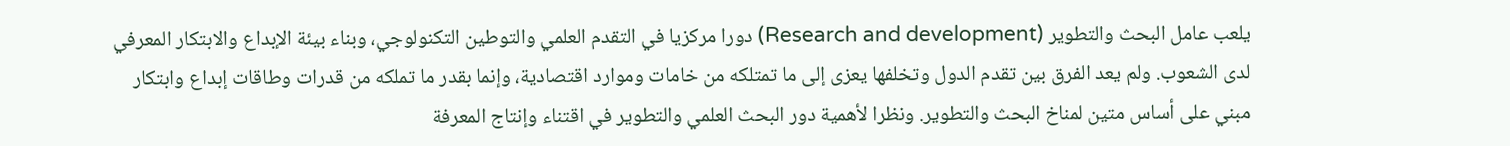يلعب عامل البحث والتطوير (Research and development) دورا مركزيا في التقدم العلمي والتوطين التكنولوجي، وبناء بيئة الإبداع والابتكار المعرفي لدى الشعوب. ولم يعد الفرق بين تقدم الدول وتخلفها يعزى إلى ما تمتلكه من خامات وموارد اقتصادية، وإنما بقدر ما تملكه من قدرات وطاقات إبداع وابتكار مبني على أساس متين لمناخ البحث والتطوير. ونظرا لأهمية دور البحث العلمي والتطوير في اقتناء وإنتاج المعرفة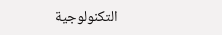التكنولوجية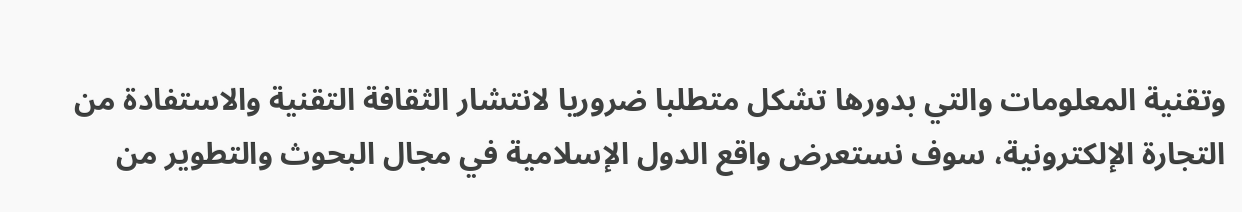وتقنية المعلومات والتي بدورها تشكل متطلبا ضروريا لانتشار الثقافة التقنية والاستفادة من التجارة الإلكترونية، سوف نستعرض واقع الدول الإسلامية في مجال البحوث والتطوير من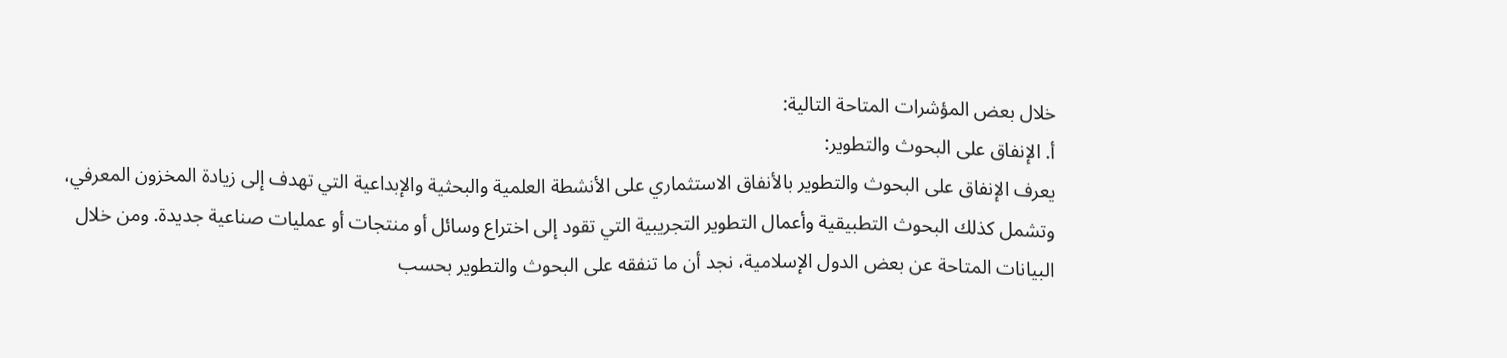خلال بعض المؤشرات المتاحة التالية:
أ. الإنفاق على البحوث والتطوير:
يعرف الإنفاق على البحوث والتطوير بالأنفاق الاستثماري على الأنشطة العلمية والبحثية والإبداعية التي تهدف إلى زيادة المخزون المعرفي، وتشمل كذلك البحوث التطبيقية وأعمال التطوير التجريبية التي تقود إلى اختراع وسائل أو منتجات أو عمليات صناعية جديدة. ومن خلال البيانات المتاحة عن بعض الدول الإسلامية، نجد أن ما تنفقه على البحوث والتطوير بحسب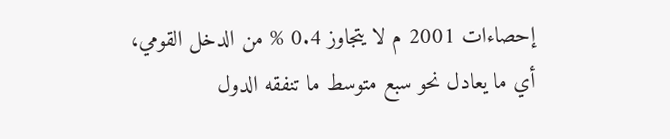إحصاءات 2001 م لا يتجاوز 0.4 % من الدخل القومي، أي ما يعادل نحو سبع متوسط ما تنفقه الدول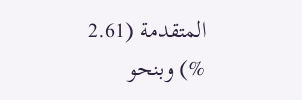المتقدمة (2.61 %) وبنحو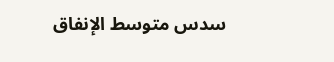سدس متوسط الإنفاق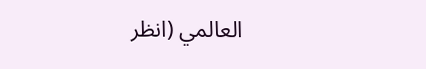العالمي (انظر